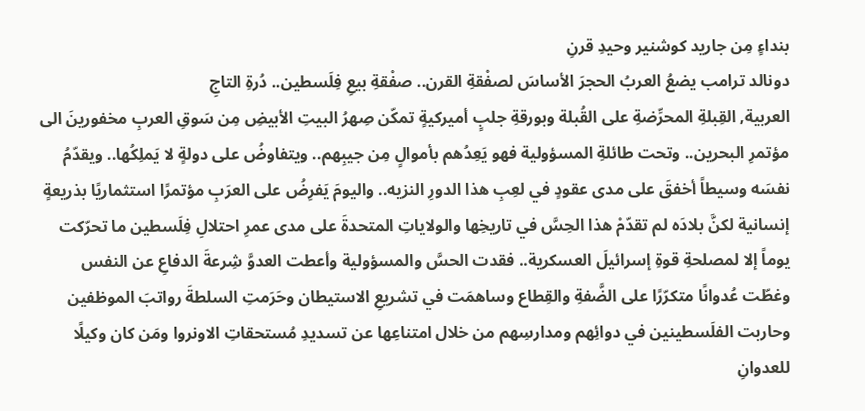بنداءٍ مِن جاريد كوشنير وحيدِ قرنِ
دونالد ترامب يضعُ العربُ الحجرَ الأساسَ لصفْقةِ القرن.. صفْقةِ بيعِ فِلَسطين.. دُرةِ التاجِ
العربية, القِبلةِ المحرِّضةِ على القُبلة وبورقةِ جلبٍ أميركيةٍ تمكّن صِهرُ البيتِ الأبيضِ مِن سَوقِ العربِ مخفورينَ الى مؤتمرِ البحرين.. وتحت طائلةِ المسؤولية فهو يَعِدُهم بأموالٍ مِن جيبِهم.. ويتفاوضُ على دولةٍ لا يَملِكُها.. ويقدّمُ نفسَه وسيطاً أخفقَ على مدى عقودٍ في لعِبِ هذا الدورِ النزيه.. واليومَ يَفرِضُ على العرَبِ مؤتمرًا استثماريًا بذريعةٍ إنسانية لكنَّ بلادَه لم تقدّمْ هذا الحِسَّ في تاريخِها والولاياتِ المتحدةَ على مدى عمرِ احتلالِ فِلَسطين ما تحرّكت يوماً إلا لمصلحةِ قوةِ إسرائيلَ العسكرية.. فقدت الحسَّ والمسؤولية وأعطت العدوَّ شِرعةَ الدفاعِ عن النفس وغطّت عُدوانًا متكرّرًا على الضَّفةِ والقِطاع وساهمَت في تشريعِ الاستيطان وحَرَمتِ السلطةَ رواتبَ الموظفين وحاربت الفلَسطينين في دوائِهم ومدارسِهم من خلال امتناعِها عن تسديدِ مُستحقاتِ الاونروا ومَن كان وكيلًا للعدوانِ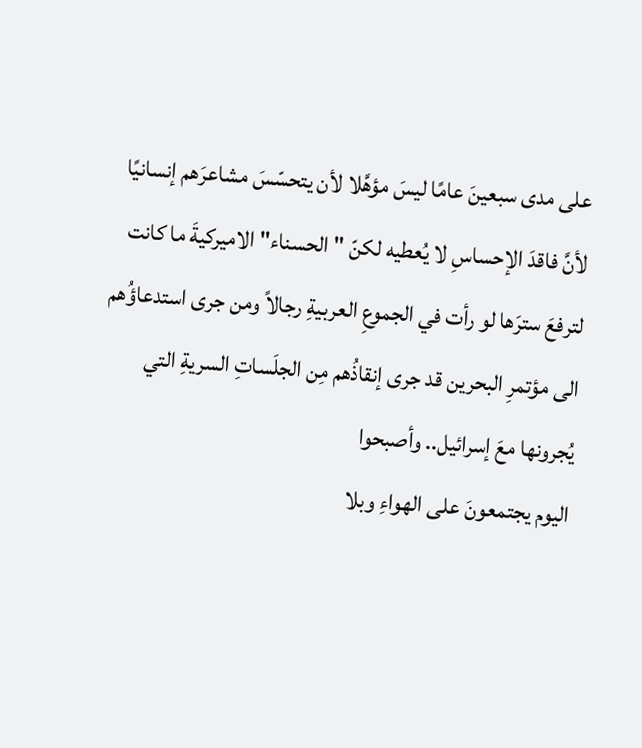على مدى سبعينَ عامًا ليسَ مؤهَّلا لأن يتحسّسَ مشاعرَهم إنسانيًا لأنَّ فاقدَ الإحساسِ لا يُعطيه لكنّ "الحسناء" الاميركيةَ ما كانت لترفعَ سترَها لو رأت في الجموعِ العربيةِ رجالاً ومن جرى استدعاؤُهم الى مؤتمرِ البحرين قد جرى إنقاذُهم مِن الجلَساتِ السريةِ التي يُجرونها معَ إسرائيل.. وأصبحوا
اليوم يجتمعونَ على الهواءِ وبلا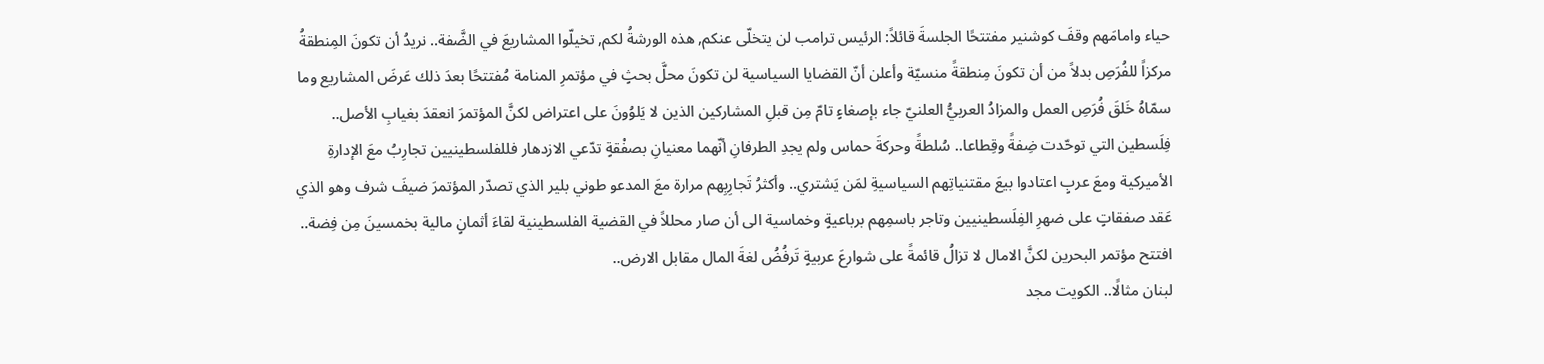حياء وامامَهم وقفَ كوشنير مفتتحًا الجلسةَ قائلاً: الرئيس ترامب لن يتخلّى عنكم, هذه الورشةُ لكم, تخيلّوا المشاريعَ في الضَّفة.. نريدُ أن تكونَ المِنطقةُ مركزاً للفُرَصِ بدلاً من أن تكونَ مِنطقةً منسيّة وأعلن أنّ القضايا السياسية لن تكونَ محلَّ بحثٍ في مؤتمرِ المنامة مُفتتحًا بعدَ ذلك عَرضَ المشاريع وما سمّاهُ خَلقَ فُرَصِ العمل والمزادُ العربيُّ العلنيّ جاء بإصغاءٍ تامّ مِن قبلِ المشاركين الذين لا يَلوُونَ على اعتراض لكنَّ المؤتمرَ انعقدَ بغيابِ الأصل.. فِلَسطين التي توحّدت ضِفةً وقِطاعا.. سُلطةً وحركةَ حماس ولم يجدِ الطرفانِ أنّهما معنيانِ بصفْقةٍ تدّعي الازدهار فللفلسطينيين تجارِبُ معَ الإدارةِ الأميركية ومعَ عربٍ اعتادوا بيعَ مقتنياتِهم السياسيةِ لمَن يَشتري.. وأكثرُ تَجارِبِهم مرارة معَ المدعو طوني بلير الذي تصدّر المؤتمرَ ضيفَ شرف وهو الذي عَقد صفقاتٍ على ضهرِ الفِلَسطينيين وتاجر باسمِهم برباعيةٍ وخماسية الى أن صار محللاً في القضية الفلسطينية لقاءَ أثمانٍ مالية بخمسينَ مِن فِضة.. افتتح مؤتمر البحرين لكنَّ الامال لا تزالُ قائمةً على شوارعَ عربيةٍ تَرفُضُ لغةَ المال مقابل الارض..
لبنان مثالًا.. الكويت مجد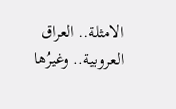الامثلة.. العراق العروبية.. وغيرُها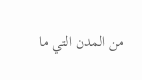من المدن التي ما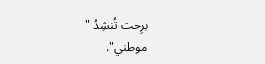برِحت تُنشِدُ "
موطني".